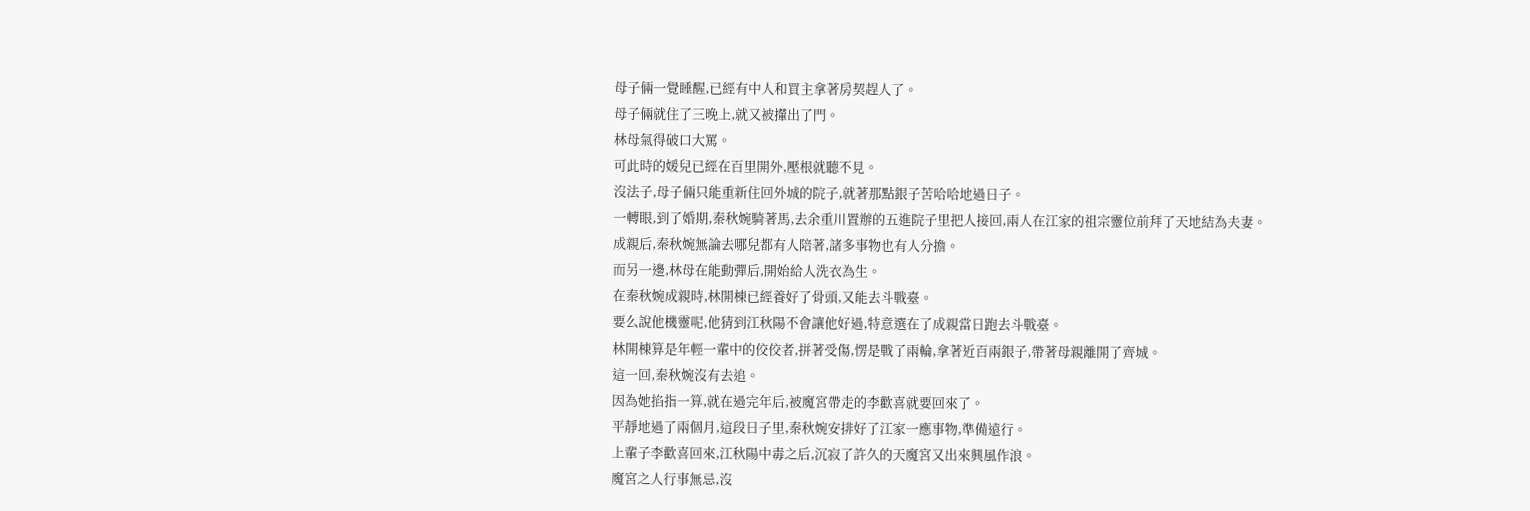母子倆一覺睡醒,已經有中人和買主拿著房契趕人了。
母子倆就住了三晚上,就又被攆出了門。
林母氣得破口大罵。
可此時的媛兒已經在百里開外,壓根就聽不見。
沒法子,母子倆只能重新住回外城的院子,就著那點銀子苦哈哈地過日子。
一轉眼,到了婚期,秦秋婉騎著馬,去余重川置辦的五進院子里把人接回,兩人在江家的祖宗靈位前拜了天地結為夫妻。
成親后,秦秋婉無論去哪兒都有人陪著,諸多事物也有人分擔。
而另一邊,林母在能動彈后,開始給人洗衣為生。
在秦秋婉成親時,林開棟已經養好了骨頭,又能去斗戰臺。
要么說他機靈呢,他猜到江秋陽不會讓他好過,特意選在了成親當日跑去斗戰臺。
林開棟算是年輕一輩中的佼佼者,拼著受傷,愣是戰了兩輪,拿著近百兩銀子,帶著母親離開了齊城。
這一回,秦秋婉沒有去追。
因為她掐指一算,就在過完年后,被魔宮帶走的李歡喜就要回來了。
平靜地過了兩個月,這段日子里,秦秋婉安排好了江家一應事物,準備遠行。
上輩子李歡喜回來,江秋陽中毒之后,沉寂了許久的天魔宮又出來興風作浪。
魔宮之人行事無忌,沒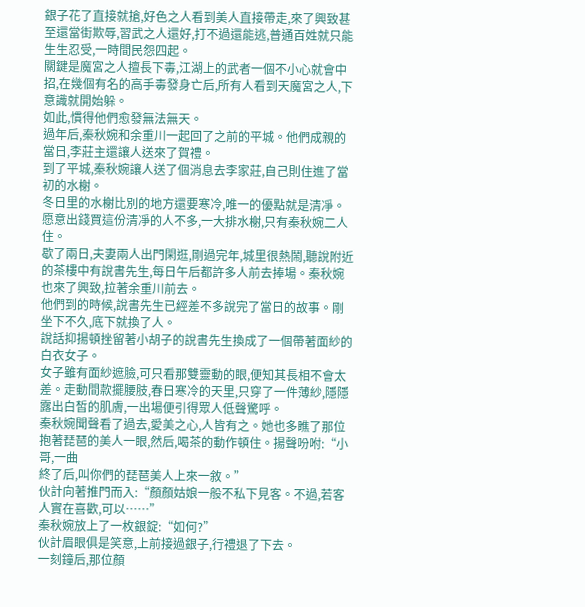銀子花了直接就搶,好色之人看到美人直接帶走,來了興致甚至還當街欺辱,習武之人還好,打不過還能逃,普通百姓就只能生生忍受,一時間民怨四起。
關鍵是魔宮之人擅長下毒,江湖上的武者一個不小心就會中招,在幾個有名的高手毒發身亡后,所有人看到天魔宮之人,下意識就開始躲。
如此,慣得他們愈發無法無天。
過年后,秦秋婉和余重川一起回了之前的平城。他們成親的當日,李莊主還讓人送來了賀禮。
到了平城,秦秋婉讓人送了個消息去李家莊,自己則住進了當初的水榭。
冬日里的水榭比別的地方還要寒冷,唯一的優點就是清凈。愿意出錢買這份清凈的人不多,一大排水榭,只有秦秋婉二人住。
歇了兩日,夫妻兩人出門閑逛,剛過完年,城里很熱鬧,聽說附近的茶樓中有說書先生,每日午后都許多人前去捧場。秦秋婉也來了興致,拉著余重川前去。
他們到的時候,說書先生已經差不多說完了當日的故事。剛坐下不久,底下就換了人。
說話抑揚頓挫留著小胡子的說書先生換成了一個帶著面紗的白衣女子。
女子雖有面紗遮臉,可只看那雙靈動的眼,便知其長相不會太差。走動間款擺腰肢,春日寒冷的天里,只穿了一件薄紗,隱隱露出白皙的肌膚,一出場便引得眾人低聲驚呼。
秦秋婉聞聲看了過去,愛美之心,人皆有之。她也多瞧了那位抱著琵琶的美人一眼,然后,喝茶的動作頓住。揚聲吩咐:“小哥,一曲
終了后,叫你們的琵琶美人上來一敘。”
伙計向著推門而入:“顏顏姑娘一般不私下見客。不過,若客人實在喜歡,可以……”
秦秋婉放上了一枚銀錠:“如何?”
伙計眉眼俱是笑意,上前接過銀子,行禮退了下去。
一刻鐘后,那位顏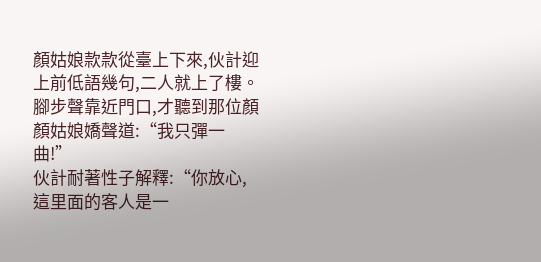顏姑娘款款從臺上下來,伙計迎上前低語幾句,二人就上了樓。
腳步聲靠近門口,才聽到那位顏顏姑娘嬌聲道:“我只彈一曲!”
伙計耐著性子解釋:“你放心,這里面的客人是一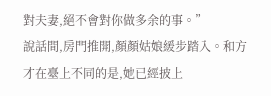對夫妻,絕不會對你做多余的事。”
說話間,房門推開,顏顏姑娘緩步踏入。和方才在臺上不同的是,她已經披上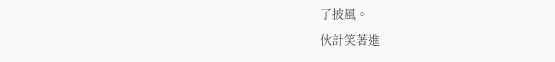了披風。
伙計笑著進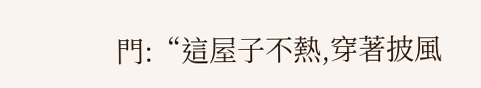門:“這屋子不熱,穿著披風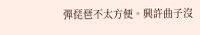彈琵琶不太方便。興許曲子沒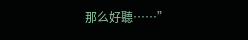那么好聽……”